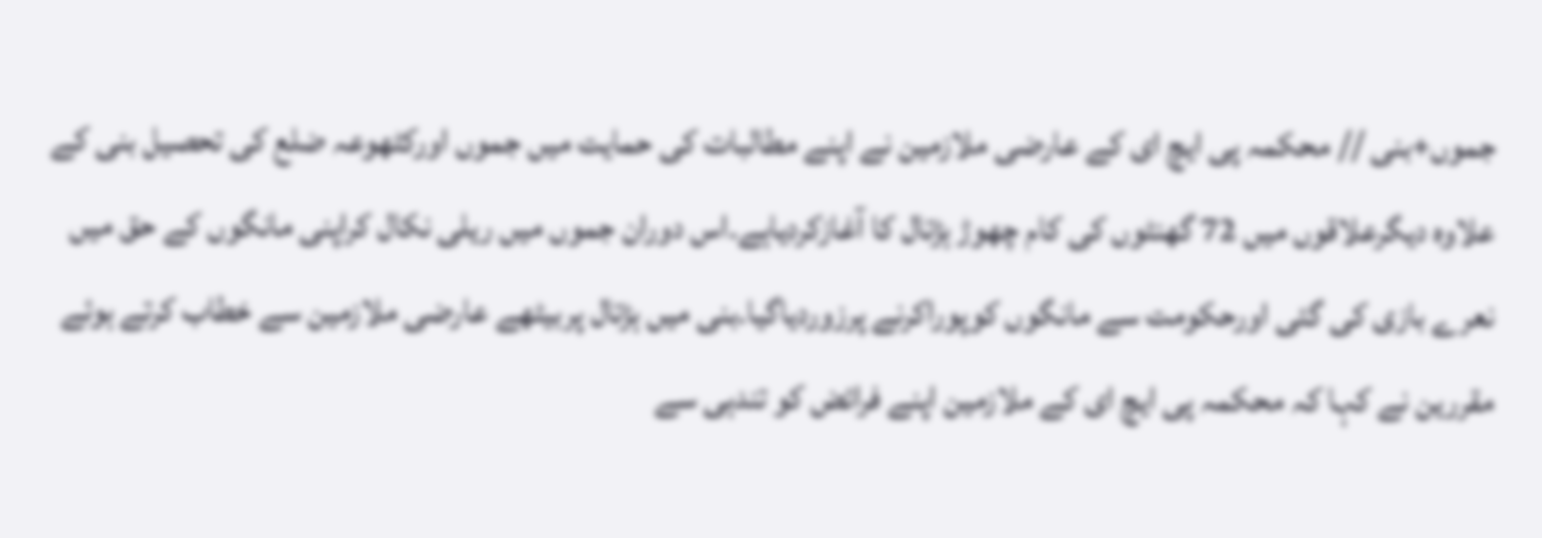جموں+بنی // محکمہ پی ایچ ای کے عارضی ملازمین نے اپنے مطالبات کی حمایت میں جموں اورکٹھوعہ ضلع کی تحصیل بنی کے علاوہ دیگرعلاقوں میں 72 گھنٹوں کی کام چھوڑ ہڑتال کا آغازکردیاہے۔اس دوران جموں میں ریلی نکال کراپنی مانگوں کے حق میں نعرے بازی کی گئی اورحکومت سے مانگوں کوپوراکرنے پرزوردیاگیا۔بنی میں ہڑتال پربیٹھے عارضی ملازمین سے خطاب کرتے ہوئے مقررین نے کہا کہ محکمہ پی ایچ ای کے ملازمین اپنے فرائض کو تندہی سے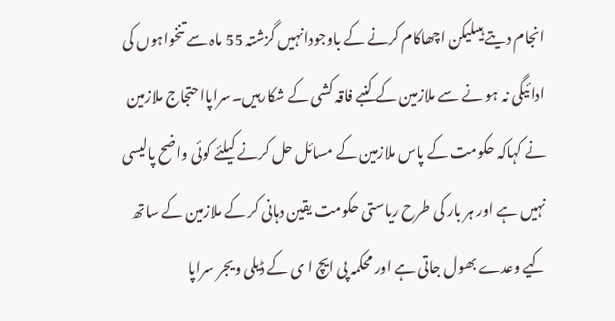انجام دیتے ہیںلیکن اچھاکام کرنے کے باوجودانہیں گزشتہ 55 ماہ سے تنخواہوں کی ادائیگی نہ ہو نے سے ملازمین کے کنبے فاقہ کشی کے شکارہیں۔سراپااحتجاج ملازمین نے کہاکہ حکومت کے پاس ملازمین کے مسائل حل کرنے کیلئے کوئی واضح پالیسی نہیں ہے اور ہر بار کی طرح ریاستی حکومت یقین دہانی کر کے ملازمین کے ساتھ کیے وعدے بھول جاتی ہے اور محکمہ پی ایچ ا ی کے ڈیلی ویجر سراپا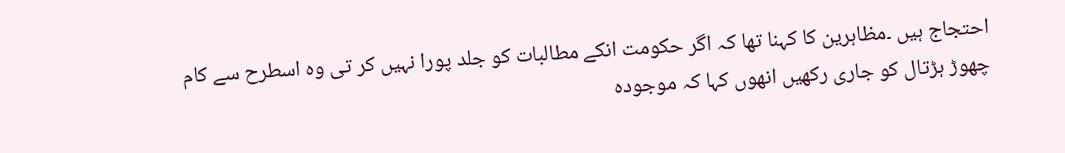احتجاج ہیں ۔مظاہرین کا کہنا تھا کہ اگر حکومت انکے مطالبات کو جلد پورا نہیں کر تی وہ اسطرح سے کام چھوڑ ہڑتال کو جاری رکھیں انھوں کہا کہ موجودہ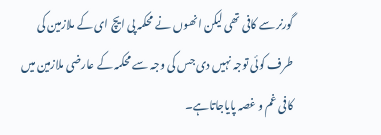گورنر سے کافی تھی لیکن انھوں نے محکمہ پی ایچ ای کے ملازمین کی طرف کوئی توجہ نہیں دی جس کی وجہ سے محکمہ کے عارضی ملازمین میں کافی غم و غصہ پایاجاتاہے۔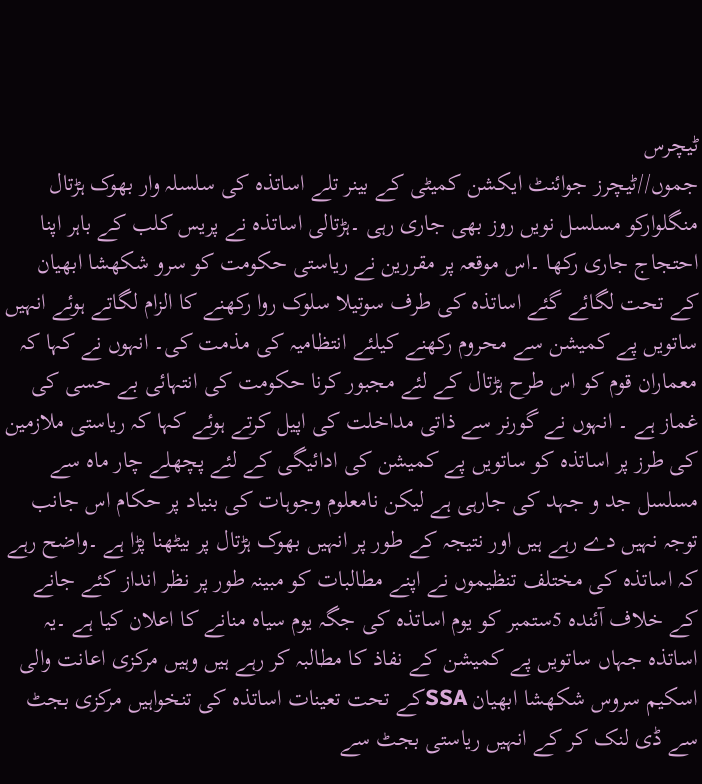ٹیچرس
جموں//ٹیچرز جوائنٹ ایکشن کمیٹی کے بینر تلے اساتذہ کی سلسلہ وار بھوک ہڑتال منگلوارکو مسلسل نویں روز بھی جاری رہی ۔ہڑتالی اساتذہ نے پریس کلب کے باہر اپنا احتجاج جاری رکھا ۔اس موقعہ پر مقررین نے ریاستی حکومت کو سرو شکھشا ابھیان کے تحت لگائے گئے اساتذہ کی طرف سوتیلا سلوک روا رکھنے کا الزام لگاتے ہوئے انہیں ساتویں پے کمیشن سے محروم رکھنے کیلئے انتظامیہ کی مذمت کی۔ انہوں نے کہا کہ معماران قوم کو اس طرح ہڑتال کے لئے مجبور کرنا حکومت کی انتہائی بے حسی کی غماز ہے ۔ انہوں نے گورنر سے ذاتی مداخلت کی اپیل کرتے ہوئے کہا کہ ریاستی ملازمین کی طرز پر اساتذہ کو ساتویں پے کمیشن کی ادائیگی کے لئے پچھلے چار ماہ سے مسلسل جد و جہد کی جارہی ہے لیکن نامعلوم وجوہات کی بنیاد پر حکام اس جانب توجہ نہیں دے رہے ہیں اور نتیجہ کے طور پر انہیں بھوک ہڑتال پر بیٹھنا پڑا ہے ۔واضح رہے کہ اساتذہ کی مختلف تنظیموں نے اپنے مطالبات کو مبینہ طور پر نظر انداز کئے جانے کے خلاف آئندہ 5ستمبر کو یوم اساتذہ کی جگہ یوم سیاہ منانے کا اعلان کیا ہے ۔یہ اساتذہ جہاں ساتویں پے کمیشن کے نفاذ کا مطالبہ کر رہے ہیں وہیں مرکزی اعانت والی اسکیم سروس شکھشا ابھیان SSAکے تحت تعینات اساتذہ کی تنخواہیں مرکزی بجٹ سے ڈی لنک کر کے انہیں ریاستی بجٹ سے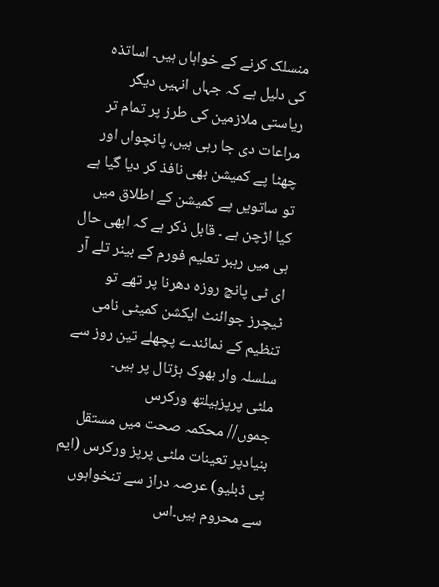منسلک کرنے کے خواہاں ہیں۔ اساتذہ کی دلیل ہے کہ جہاں انہیں دیگر ریاستی ملازمین کی طرز پر تمام تر مراعات دی جا رہی ہیں، پانچواں اور چھٹا پے کمیشن بھی نافذ کر دیا گیا ہے تو ساتویں پے کمیشن کے اطلاق میں کیا اڑچن ہے ۔ قابل ذکر ہے کہ ابھی حال ہی میں رہبر تعلیم فورم کے بینر تلے آر ای ٹی پانچ روزہ دھرنا پر تھے تو ٹیچرز جوائنٹ ایکشن کمیٹی نامی تنظیم کے نمائندے پچھلے تین روز سے سلسلہ وار بھوک ہڑتال پر ہیں۔
ملٹی پرپزہیلتھ ورکرس
جموں// محکمہ صحت میں مستقل بنیادپر تعینات ملٹی پرپز ورکرس (ایم پی ڈبلیو) عرصہ دراز سے تنخواہوں سے محروم ہیں۔اس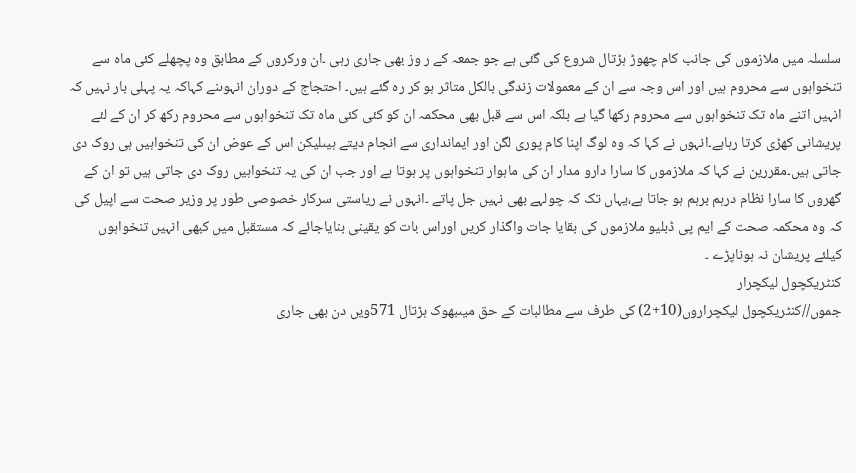سلسلہ میں ملازموں کی جانب کام چھوڑ ہڑتال شروع کی گئی ہے جو جمعہ کے ر وز بھی جاری رہی ۔ان ورکروں کے مطابق وہ پچھلے کئی ماہ سے تنخواہوں سے محروم ہیں اور اس وجہ سے ان کے معمولات زندگی بالکل متاثر ہو کر رہ گئے ہیں۔ احتجاج کے دوران انہوںنے کہاکہ یہ پہلی بار نہیں کہ انہیں اتنے ماہ تک تنخواہوں سے محروم رکھا گیا ہے بلکہ اس سے قبل بھی محکمہ ان کو کئی کئی ماہ تک تنخواہوں سے محروم رکھ کر ان کے لئے پریشانی کھڑی کرتا رہاہے۔انہوں نے کہا کہ وہ لوگ اپنا کام پوری لگن اور ایمانداری سے انجام دیتے ہیںلیکن اس کے عوض ان کی تنخواہیں ہی روک دی جاتی ہیں۔مقررین نے کہا کہ ملازموں کا سارا دارو مدار ان کی ماہوار تنخواہوں پر ہوتا ہے اور جب ان کی یہ تنخواہیں روک دی جاتی ہیں تو ان کے گھروں کا سارا نظام درہم برہم ہو جاتا ہے،یہاں تک کہ چولہے بھی نہیں جل پاتے ۔انہوں نے ریاستی سرکار خصوصی طور پر وزیر صحت سے اپیل کی کہ وہ محکمہ صحت کے ایم پی ڈبلیو ملازموں کی بقایا جات واگذار کریں اوراس بات کو یقینی بنایاجائے کہ مستقبل میں کبھی انہیں تنخواہوں کیلئے پریشان نہ ہوناپڑے ۔
کنٹریکچول لیکچرار
جموں//کنٹریکچول لیکچراروں(10+2) کی طرف سے مطالبات کے حق میںبھوک ہڑتال 571ویں دن بھی جاری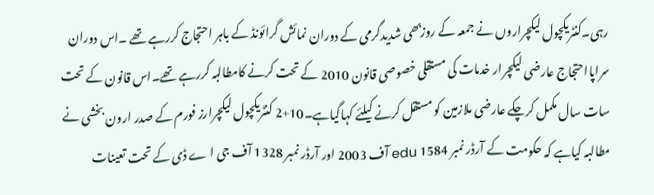رہی۔کنٹریکچول لیکچراروں نے جمعہ کے روزبھی شدیدگرمی کے دوران نمائش گرائونڈ کے باہر احتجاج کررہے تھے ۔اس دوران سراپااحتجاج عارضی لیکچرار خدمات کی مستقلی خصوصی قانون 2010 کے تحت کرنے کامطالبہ کررہے تھے۔اس قانون کے تحت سات سال مکمل کرچکے عارضی ملازمین کو مستقل کرنے کیلئے کہاگیاہے۔10+2 کنٹریکچول لیکچرارز فورم کے صدر ارون بخشی نے مطالبہ کیاہے کہ حکومت کے آرڈر نمبر 1584 edu آف 2003 اور آرڈر نمبر 1328 آف جی ا ے ڈی کے تحت تعینات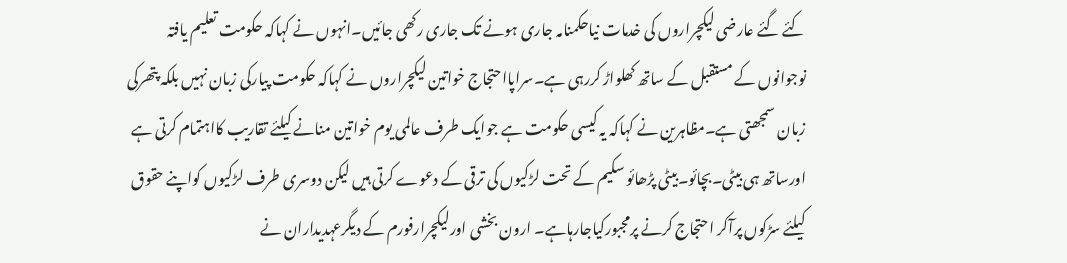کئے گئے عارضی لیکچراروں کی خدمات نیاحکمنامہ جاری ہونے تک جاری رکھی جائیں۔انہوں نے کہاکہ حکومت تعلیم یافتہ نوجوانوں کے مستقبل کے ساتھ کھلواڑ کررہی ہے۔سراپااحتجاج خواتین لیکچراروں نے کہاکہ حکومت پیارکی زبان نہیں بلکہ پتھرکی زبان سمجھتی ہے۔مظاہرین نے کہاکہ یہ کیسی حکومت ہے جوایک طرف عالمی یوم خواتین منانے کیلئے تقاریب کااہتمام کرتی ہے اورساتھ ہی بیٹی۔بچائو۔بیٹی پڑھائو سکیم کے تحت لڑکیوں کی ترقی کے دعوے کرتی ہیں لیکن دوسری طرف لڑکیوں کواپنے حقوق کیلئے سڑکوں پرآکر احتجاج کرنے پرمجبورکیاجارہاہے۔ ارون بخشی اورلیکچرارفورم کے دیگرعہدیداران نے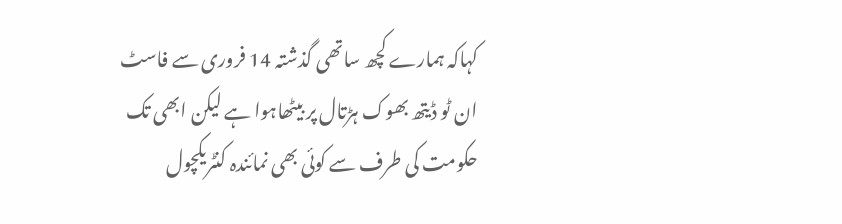کہاکہ ہمارے کچھ ساتھی گذشتہ 14 فروری سے فاسٹ ان ٹو ڈیتھ بھوک ہڑتال پر بیٹھاہوا ہے لیکن ابھی تک حکومت کی طرف سے کوئی بھی نمائندہ کنٹریکچول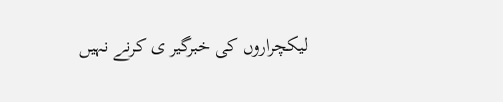لیکچراروں کی خبرگیر ی کرنے نہیں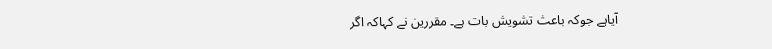آیاہے جوکہ باعث تشویش بات ہے۔ مقررین نے کہاکہ اگر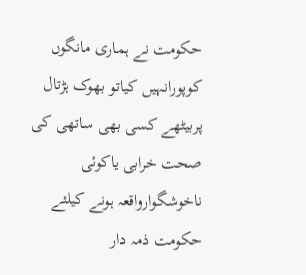حکومت نے ہماری مانگوں کوپورانہیں کیاتو بھوک ہڑتال پربیٹھے کسی بھی ساتھی کی صحت خرابی یاکوئی ناخوشگوارواقعہ ہونے کیلئے حکومت ذمہ دار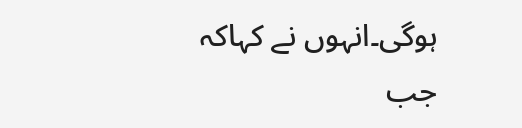ہوگی۔انہوں نے کہاکہ جب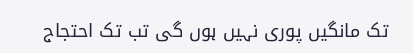تک مانگیں پوری نہیں ہوں گی تب تک احتجاج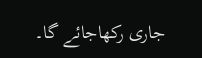جاری رکھاجائے گا۔